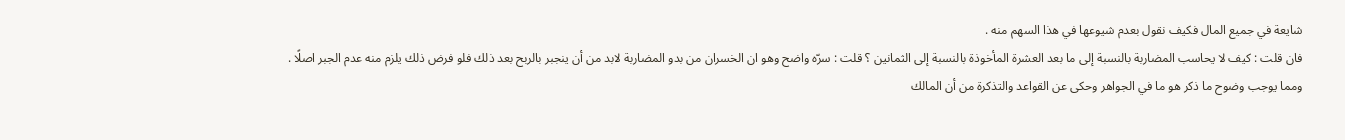شايعة في جميع المال فكيف نقول بعدم شيوعها في هذا السهم منه .
فان قلت : كيف لا يحاسب المضاربة بالنسبة إلى ما بعد العشرة المأخوذة بالنسبة إلى الثمانين ؟ قلت : سرّه واضح وهو ان الخسران من بدو المضاربة لابد من أن ينجبر بالربح بعد ذلك فلو فرض ذلك يلزم منه عدم الجبر اصلًا .
ومما يوجب وضوح ما ذكر هو ما في الجواهر وحكى عن القواعد والتذكرة من أن المالك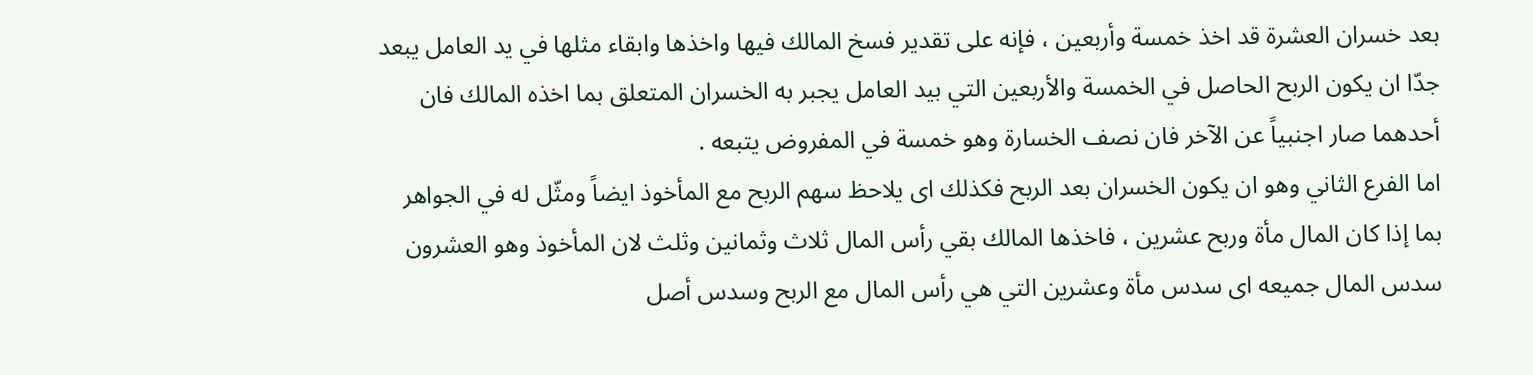بعد خسران العشرة قد اخذ خمسة وأربعين ، فإنه على تقدير فسخ المالك فيها واخذها وابقاء مثلها في يد العامل يبعد جدّا ان يكون الربح الحاصل في الخمسة والأربعين التي بيد العامل يجبر به الخسران المتعلق بما اخذه المالك فان أحدهما صار اجنبياً عن الآخر فان نصف الخسارة وهو خمسة في المفروض يتبعه .
اما الفرع الثاني وهو ان يكون الخسران بعد الربح فكذلك اى يلاحظ سهم الربح مع المأخوذ ايضاً ومثّل له في الجواهر بما إذا كان المال مأة وربح عشرين ، فاخذها المالك بقي رأس المال ثلاث وثمانين وثلث لان المأخوذ وهو العشرون سدس المال جميعه اى سدس مأة وعشرين التي هي رأس المال مع الربح وسدس أصل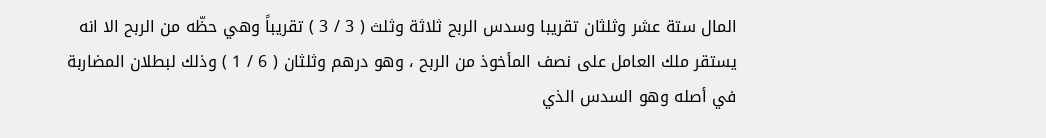المال ستة عشر وثلثان تقريبا وسدس الربح ثلاثة وثلث ( 3 / 3 ) تقريباً وهي حظّه من الربح الا انه يستقر ملك العامل على نصف المأخوذ من الربح ، وهو درهم وثلثان ( 6 / 1 ) وذلك لبطلان المضاربة في أصله وهو السدس الذي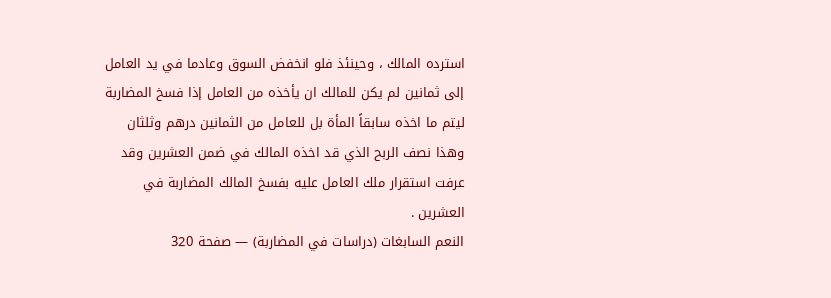استرده المالك ، وحينئذ فلو انخفض السوق وعادما في يد العامل إلى ثمانين لم يكن للمالك ان يأخذه من العامل إذا فسخ المضاربة ليتم ما اخذه سابقاً المأة بل للعامل من الثمانين درهم وثلثان وهذا نصف الربح الذي قد اخذه المالك في ضمن العشرين وقد عرفت استقرار ملك العامل عليه بفسخ المالك المضاربة في العشرين .
النعم السابغات (دراسات في المضاربة) — صفحة 320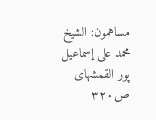مساهمون: الشيخ محمد على إسماعيل پور القمشهاى
ص٣٢٠